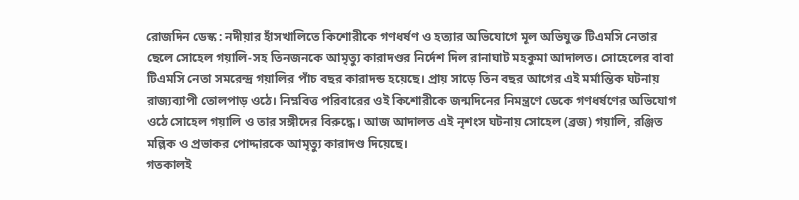রোজদিন ডেস্ক : নদীয়ার হাঁসখালিতে কিশোরীকে গণধর্ষণ ও হত্যার অভিযোগে মূল অভিযুক্ত টিএমসি নেতার ছেলে সোহেল গয়ালি-সহ তিনজনকে আমৃত্যু কারাদণ্ডর নির্দেশ দিল রানাঘাট মহকুমা আদালত। সোহেলের বাবা টিএমসি নেতা সমরেন্দ্র গয়ালির পাঁচ বছর কারাদন্ড হয়েছে। প্রায় সাড়ে তিন বছর আগের এই মর্মান্তিক ঘটনায় রাজ্যব্যাপী তোলপাড় ওঠে। নিম্নবিত্ত পরিবারের ওই কিশোরীকে জন্মদিনের নিমন্ত্রণে ডেকে গণধর্ষণের অভিযোগ ওঠে সোহেল গয়ালি ও তার সঙ্গীদের বিরুদ্ধে। আজ আদালত এই নৃশংস ঘটনায় সোহেল (ব্রজ) গয়ালি, রঞ্জিত মল্লিক ও প্রভাকর পোদ্দারকে আমৃত্যু কারাদণ্ড দিয়েছে।
গতকালই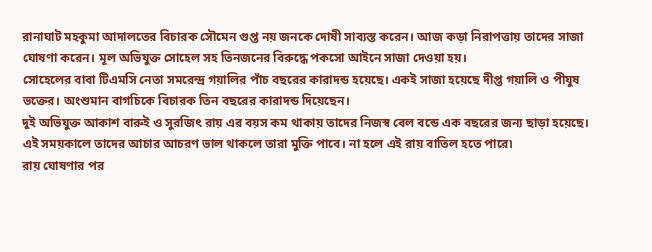রানাঘাট মহকুমা আদালতের বিচারক সৌমেন গুপ্ত নয় জনকে দোষী সাব্যস্ত করেন। আজ কড়া নিরাপত্তায় তাদের সাজা ঘোষণা করেন। মূল অভিযুক্ত সোহেল সহ তিনজনের বিরুদ্ধে পকসো আইনে সাজা দেওয়া হয়।
সোহেলের বাবা টিএমসি নেতা সমরেন্দ্র গয়ালির পাঁচ বছরের কারাদন্ড হয়েছে। একই সাজা হয়েছে দীপ্ত গয়ালি ও পীযুষ ভক্তের। অংশুমান বাগচিকে বিচারক তিন বছরের কারাদন্ড দিয়েছেন।
দুই অভিযুক্ত আকাশ বারুই ও সুরজিৎ রায় এর বয়স কম থাকায় তাদের নিজস্ব বেল বন্ডে এক বছরের জন্য ছাড়া হয়েছে। এই সময়কালে তাদের আচার আচরণ ভাল থাকলে তারা মুক্তি পাবে। না হলে এই রায় বাতিল হতে পারে৷
রায় ঘোষণার পর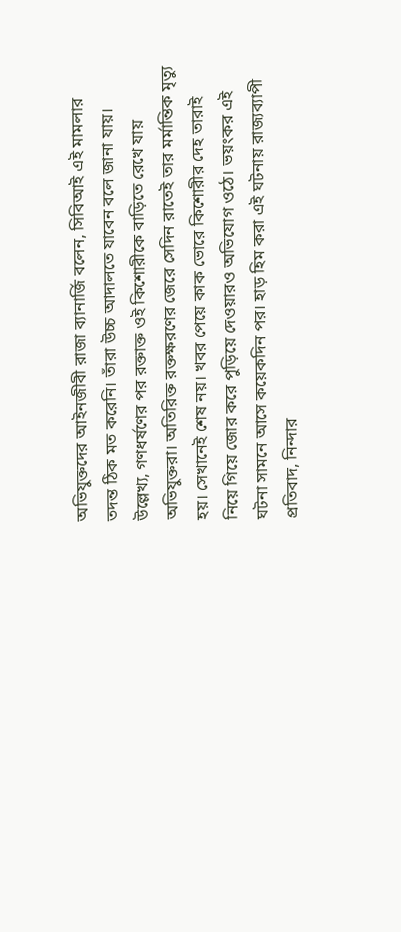অভিযুক্তদের আইনজীবী রাজা ব্যানার্জি বলেন, সিবিআই এই মামলার তদন্ত ঠিক মত করেনি। তাঁরা উচ্চ আদালতে যাবেন বলে জানা যায়।
উল্লেখ্য, গণধর্ষণের পর রক্তাক্ত ওই কিশোরীকে বাড়িতে রেখে যায় অভিযুক্তরা। অতিরিক্ত রক্তক্ষরণের জেরে সেদিন রাতেই তার মর্মান্তিক মৃত্যু হয়। সেখানেই শেষ নয়। খবর পেয়ে কাক ভোরে কিশোরীর দেহ তারাই নিয়ে গিয়ে জোর করে পুড়িয়ে দেওয়ারও অভিযোগ ওঠে। ভয়ংকর এই ঘটনা সামনে আসে কয়েকদিন পর। হাড় হিম করা এই ঘটনায় রাজ্যব্যাপী প্রতিবাদ, নিন্দার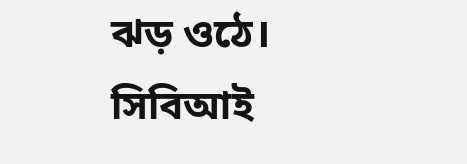ঝড় ওঠে। সিবিআই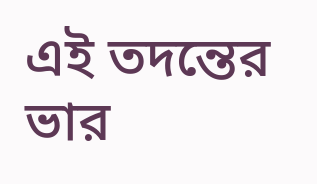এই তদন্তের ভার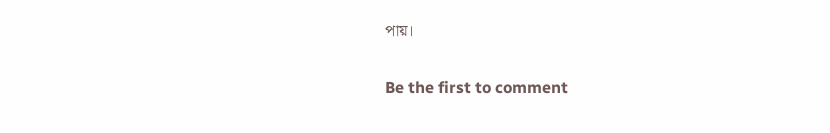পায়।

Be the first to comment